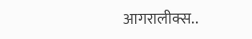आगरालीक्स..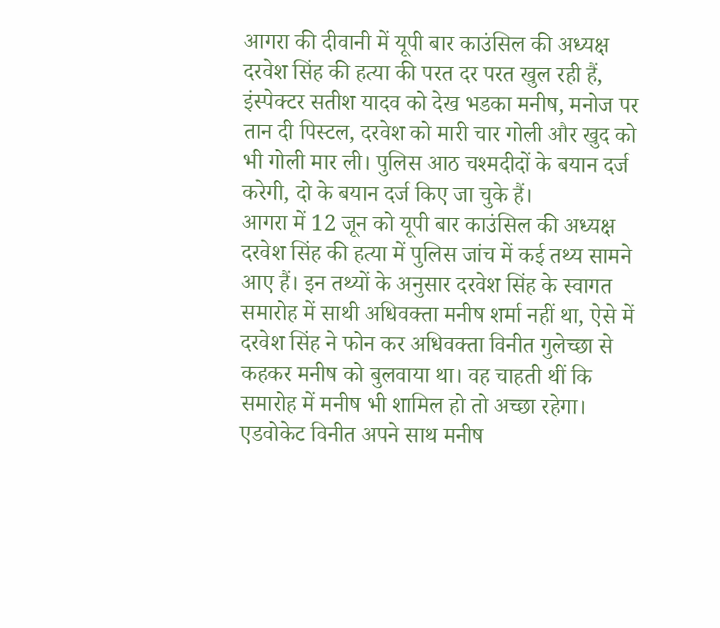आगरा की दीवानी में यूपी बार काउंसिल की अध्यक्ष दरवेश सिंह की हत्या की परत दर परत खुल रही हैं, इंस्पेक्टर सतीश यादव को देख भडका मनीष, मनोज पर तान दी पिस्टल, दरवेश को मारी चार गोली और खुद को भी गोली मार ली। पुलिस आठ चश्मदीदों के बयान दर्ज करेगी, दो के बयान दर्ज किए जा चुके हैं।
आगरा में 12 जून को यूपी बार काउंसिल की अध्यक्ष दरवेश सिंह की हत्या में पुलिस जांच में कई तथ्य सामने आए हैं। इन तथ्यों के अनुसार दरवेश सिंह के स्वागत समारोह में साथी अधिवक्ता मनीष शर्मा नहीं था, ऐसे में दरवेश सिंह ने फोन कर अधिवक्ता विनीत गुलेच्छा से कहकर मनीष को बुलवाया था। वह चाहती थीं कि समारोह में मनीष भी शामिल हो तो अच्छा रहेगा। एडवोकेट विनीत अपने साथ मनीष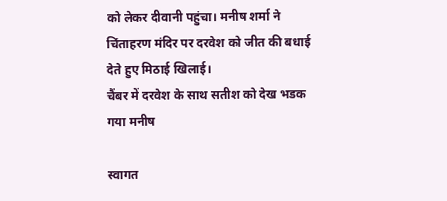को लेकर दीवानी पहुंचा। मनीष शर्मा ने चिंताहरण मंदिर पर दरवेश को जीत की बधाई देते हुए मिठाई खिलाई।
चैंबर में दरवेश के साथ सतीश को देख भडक गया मनीष

स्वागत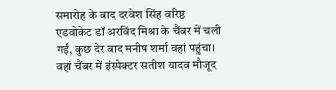समारोह के बाद दरवेश सिंह वरिष्ठ एडवोकेट डॉ अरविंद मिश्रा के चैंबर में चली गईं, कुछ देर बाद मनीष शर्मा वहां पहुंचा। वहां चैंबर में इंस्पेक्टर सतीश यादव मौजूद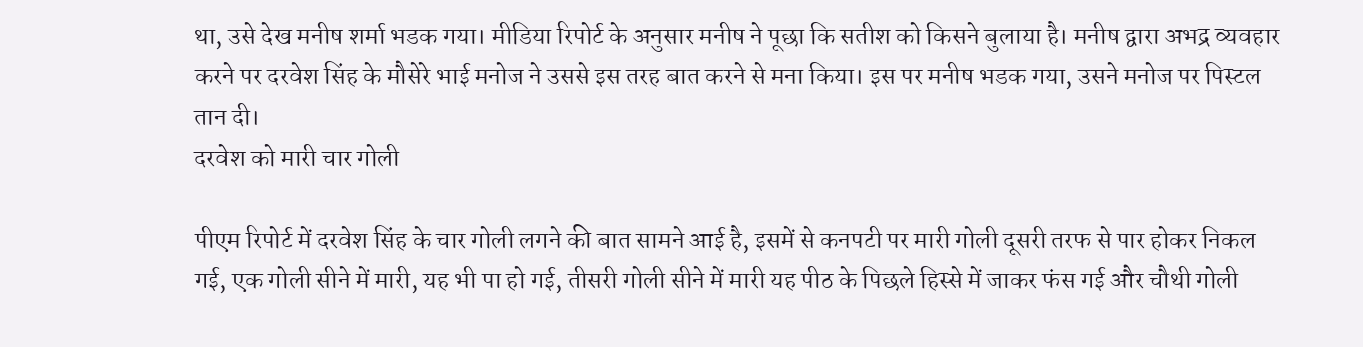था, उसे देख मनीष शर्मा भडक गया। मीडिया रिपोर्ट के अनुसार मनीष ने पूछा कि सतीश को किसने बुलाया है। मनीष द्वारा अभद्र व्यवहार करने पर दरवेश सिंह के मौसेरे भाई मनोज ने उससे इस तरह बात करने से मना किया। इस पर मनीष भडक गया, उसने मनोज पर पिस्टल तान दी।
दरवेश को मारी चार गोली

पीएम रिपोर्ट में दरवेश सिंह के चार गोली लगने की बात सामने आई है, इसमें से कनपटी पर मारी गोली दूसरी तरफ से पार होकर निकल गई, एक गोली सीने में मारी, यह भी पा हो गई, तीसरी गोली सीने में मारी यह पीठ के पिछले हिस्से में जाकर फंस गई और चौथी गोली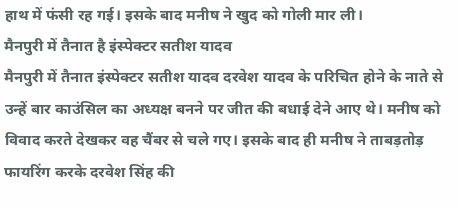हाथ में फंसी रह गई। इसके बाद मनीष ने खुद को गोली मार ली।
मैनपुरी में तैनात है इंस्पेक्टर सतीश यादव
मैनपुरी में तैनात इंस्पेक्टर सतीश यादव दरवेश यादव के परिचित होने के नाते से उन्हें बार काउंसिल का अध्यक्ष बनने पर जीत की बधाई देने आए थे। मनीष को विवाद करते देखकर वह चैंबर से चले गए। इसके बाद ही मनीष ने ताबड़तोड़ फायरिंग करके दरवेश सिंह की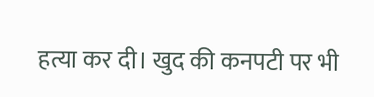हत्या कर दी। खुद की कनपटी पर भी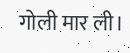गोली मार ली।